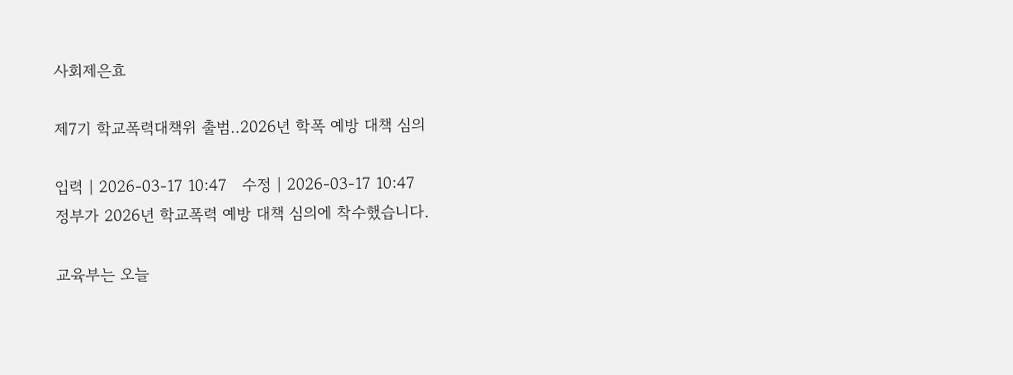사회제은효

제7기 학교폭력대책위 출범‥2026년 학폭 예방 대책 심의

입력 | 2026-03-17 10:47   수정 | 2026-03-17 10:47
정부가 2026년 학교폭력 예방 대책 심의에 착수했습니다.

교육부는 오늘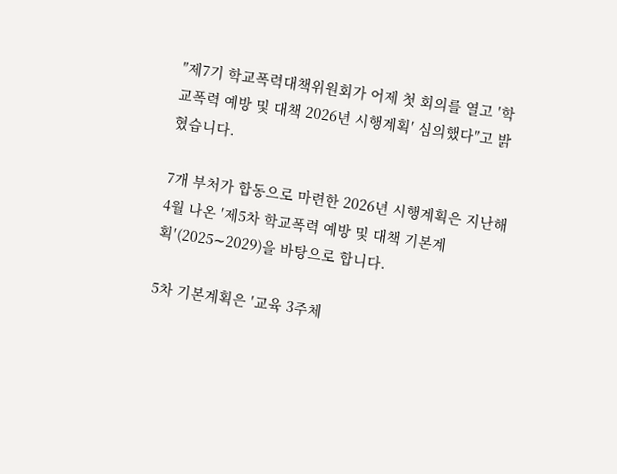″제7기 학교폭력대책위원회가 어제 첫 회의를 열고 ′학교폭력 예방 및 대책 2026년 시행계획′ 심의했다″고 밝혔습니다.

7개 부처가 합동으로 마련한 2026년 시행계획은 지난해 4월 나온 ′제5차 학교폭력 예방 및 대책 기본계획′(2025∼2029)을 바탕으로 합니다.

5차 기본계획은 ′교육 3주체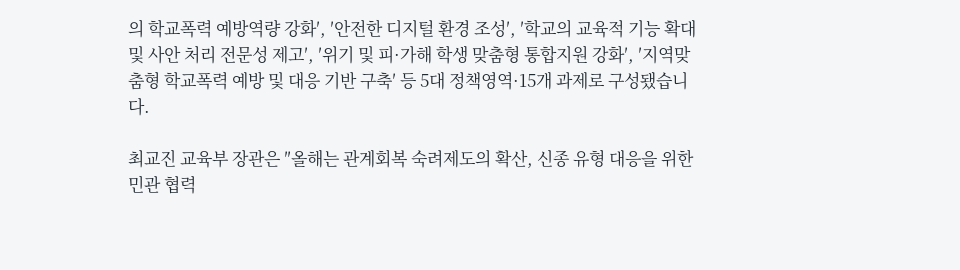의 학교폭력 예방역량 강화′, ′안전한 디지털 환경 조성′, ′학교의 교육적 기능 확대 및 사안 처리 전문성 제고′, ′위기 및 피·가해 학생 맞춤형 통합지원 강화′, ′지역맞춤형 학교폭력 예방 및 대응 기반 구축′ 등 5대 정책영역·15개 과제로 구성됐습니다.

최교진 교육부 장관은 ″올해는 관계회복 숙려제도의 확산, 신종 유형 대응을 위한 민관 협력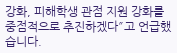강화, 피해학생 관점 지원 강화를 중점적으로 추진하겠다″고 언급했습니다.